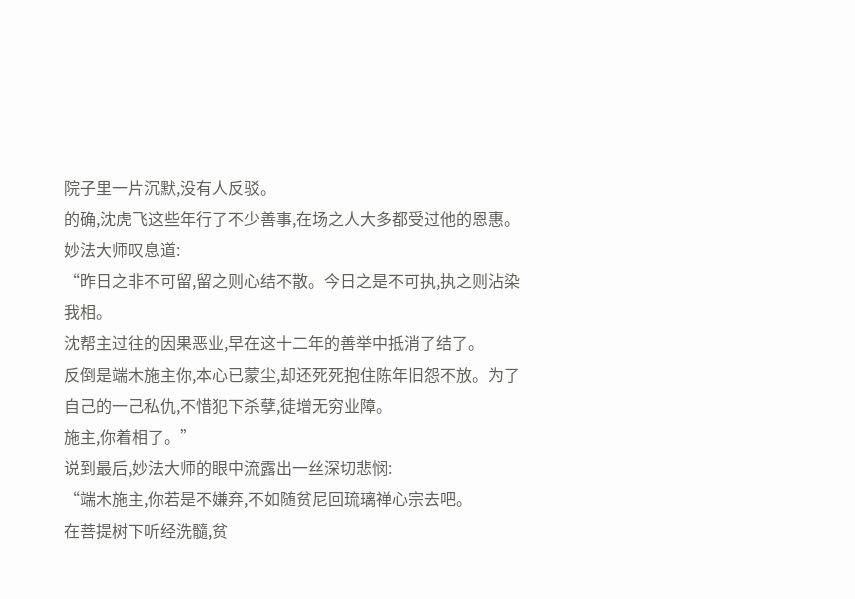院子里一片沉默,没有人反驳。
的确,沈虎飞这些年行了不少善事,在场之人大多都受过他的恩惠。
妙法大师叹息道:
“昨日之非不可留,留之则心结不散。今日之是不可执,执之则沾染我相。
沈帮主过往的因果恶业,早在这十二年的善举中抵消了结了。
反倒是端木施主你,本心已蒙尘,却还死死抱住陈年旧怨不放。为了自己的一己私仇,不惜犯下杀孽,徒增无穷业障。
施主,你着相了。”
说到最后,妙法大师的眼中流露出一丝深切悲悯:
“端木施主,你若是不嫌弃,不如随贫尼回琉璃禅心宗去吧。
在菩提树下听经洗髓,贫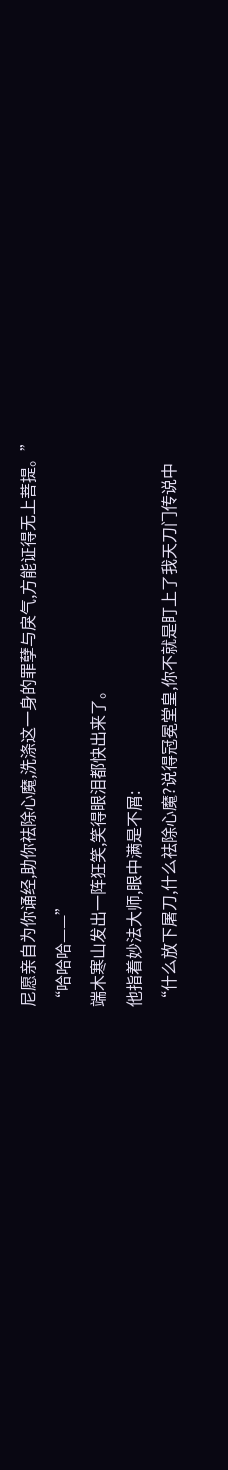尼愿亲自为你诵经,助你祛除心魔,洗涤这一身的罪孽与戾气,方能证得无上菩提。”
“哈哈哈——”
端木寒山发出一阵狂笑,笑得眼泪都快出来了。
他指着妙法大师,眼中满是不屑:
“什么放下屠刀,什么祛除心魔?说得冠冕堂皇,你不就是盯上了我天刀门传说中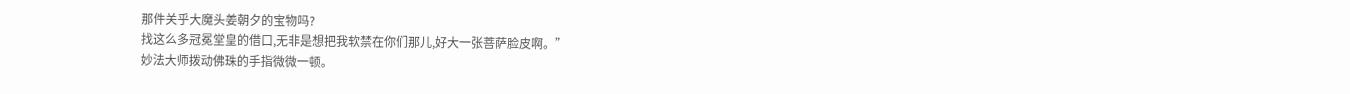那件关乎大魔头姜朝夕的宝物吗?
找这么多冠冕堂皇的借口,无非是想把我软禁在你们那儿,好大一张菩萨脸皮啊。”
妙法大师拨动佛珠的手指微微一顿。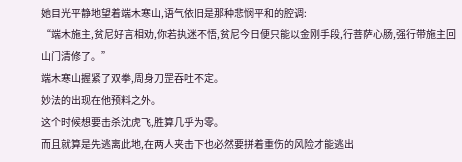她目光平静地望着端木寒山,语气依旧是那种悲悯平和的腔调:
“端木施主,贫尼好言相劝,你若执迷不悟,贫尼今日便只能以金刚手段,行菩萨心肠,强行带施主回山门清修了。”
端木寒山握紧了双拳,周身刀罡吞吐不定。
妙法的出现在他预料之外。
这个时候想要击杀沈虎飞,胜算几乎为零。
而且就算是先逃离此地,在两人夹击下也必然要拼着重伤的风险才能逃出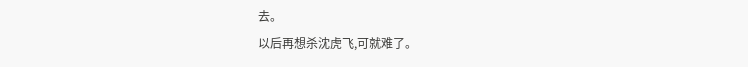去。
以后再想杀沈虎飞,可就难了。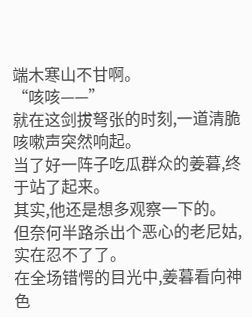端木寒山不甘啊。
“咳咳——”
就在这剑拔弩张的时刻,一道清脆咳嗽声突然响起。
当了好一阵子吃瓜群众的姜暮,终于站了起来。
其实,他还是想多观察一下的。
但奈何半路杀出个恶心的老尼姑,实在忍不了了。
在全场错愕的目光中,姜暮看向神色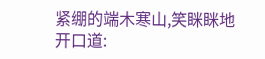紧绷的端木寒山,笑眯眯地开口道: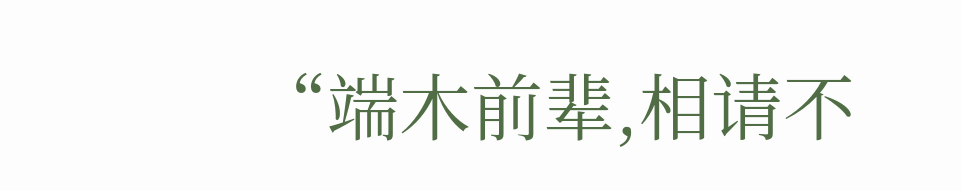“端木前辈,相请不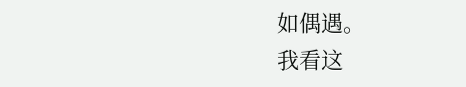如偶遇。
我看这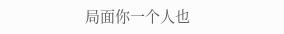局面你一个人也